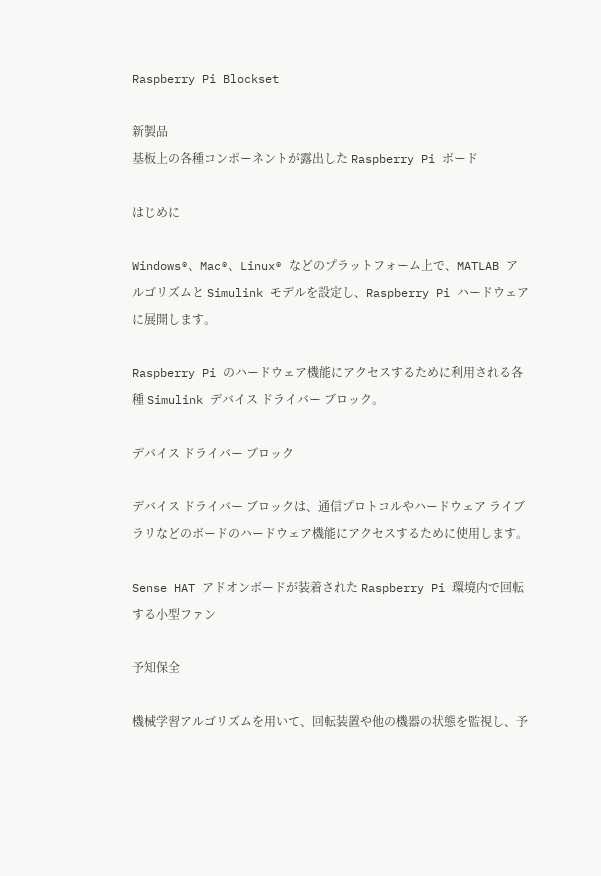Raspberry Pi Blockset

新製品
基板上の各種コンポーネントが露出した Raspberry Pi ボード

はじめに

Windows®、Mac®、Linux® などのプラットフォーム上で、MATLAB アルゴリズムと Simulink モデルを設定し、Raspberry Pi ハードウェアに展開します。

Raspberry Pi のハードウェア機能にアクセスするために利用される各種 Simulink デバイス ドライバー ブロック。

デバイス ドライバー ブロック

デバイス ドライバー ブロックは、通信プロトコルやハードウェア ライブラリなどのボードのハードウェア機能にアクセスするために使用します。

Sense HAT アドオンボードが装着された Raspberry Pi 環境内で回転する小型ファン

予知保全

機械学習アルゴリズムを用いて、回転装置や他の機器の状態を監視し、予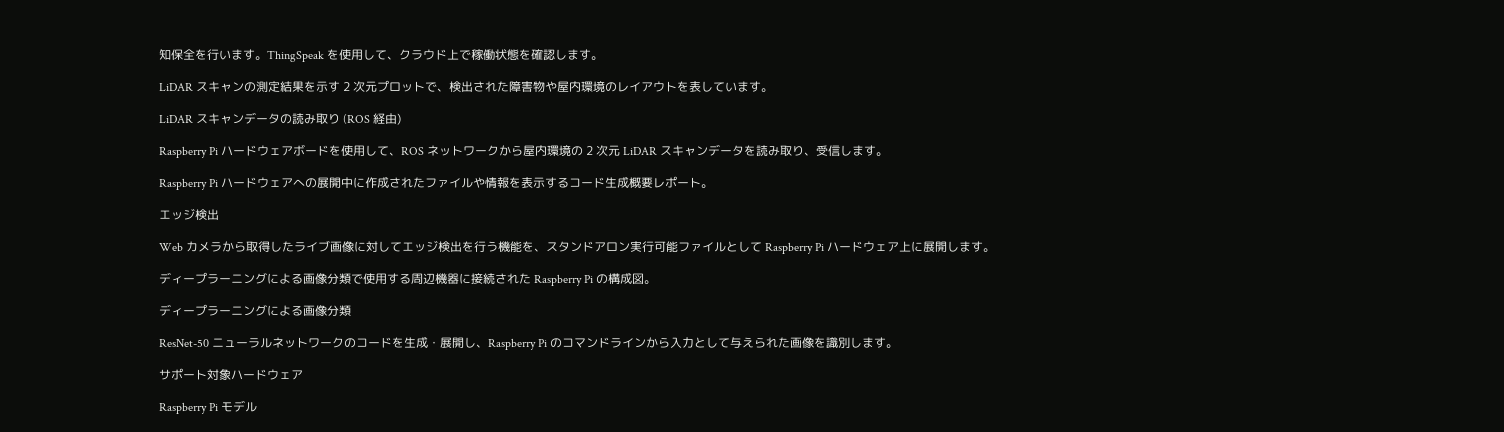知保全を行います。ThingSpeak を使用して、クラウド上で稼働状態を確認します。

LiDAR スキャンの測定結果を示す 2 次元プロットで、検出された障害物や屋内環境のレイアウトを表しています。

LiDAR スキャンデータの読み取り (ROS 経由)

Raspberry Pi ハードウェアボードを使用して、ROS ネットワークから屋内環境の 2 次元 LiDAR スキャンデータを読み取り、受信します。

Raspberry Pi ハードウェアへの展開中に作成されたファイルや情報を表示するコード生成概要レポート。

エッジ検出

Web カメラから取得したライブ画像に対してエッジ検出を行う機能を、スタンドアロン実行可能ファイルとして Raspberry Pi ハードウェア上に展開します。

ディープラーニングによる画像分類で使用する周辺機器に接続された Raspberry Pi の構成図。

ディープラーニングによる画像分類

ResNet-50 ニューラルネットワークのコードを生成・展開し、Raspberry Pi のコマンドラインから入力として与えられた画像を識別します。

サポート対象ハードウェア

Raspberry Pi モデル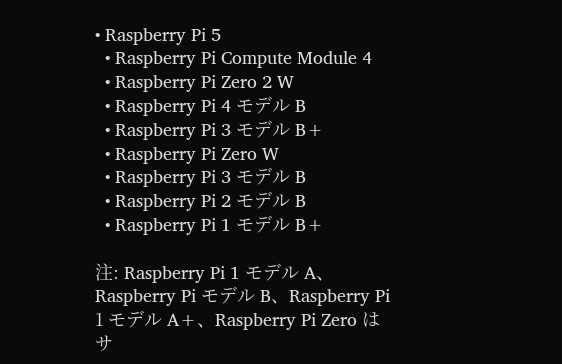• Raspberry Pi 5
  • Raspberry Pi Compute Module 4
  • Raspberry Pi Zero 2 W
  • Raspberry Pi 4 モデル B
  • Raspberry Pi 3 モデル B+
  • Raspberry Pi Zero W
  • Raspberry Pi 3 モデル B
  • Raspberry Pi 2 モデル B
  • Raspberry Pi 1 モデル B+

注: Raspberry Pi 1 モデル A、Raspberry Pi モデル B、Raspberry Pi 1 モデル A+、Raspberry Pi Zero はサ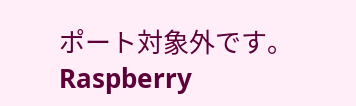ポート対象外です。Raspberry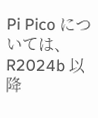Pi Pico については、R2024b 以降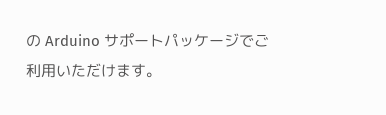の Arduino サポートパッケージでご利用いただけます。